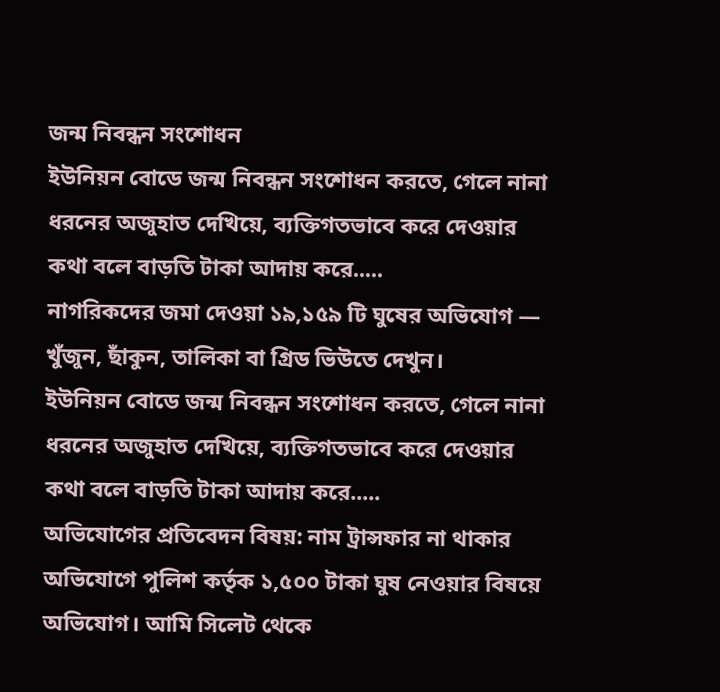জন্ম নিবন্ধন সংশোধন
ইউনিয়ন বোডে জন্ম নিবন্ধন সংশোধন করতে, গেলে নানা ধরনের অজুহাত দেখিয়ে, ব্যক্তিগতভাবে করে দেওয়ার কথা বলে বাড়তি টাকা আদায় করে.....
নাগরিকদের জমা দেওয়া ১৯,১৫৯ টি ঘুষের অভিযোগ — খুঁজুন, ছাঁকুন, তালিকা বা গ্রিড ভিউতে দেখুন।
ইউনিয়ন বোডে জন্ম নিবন্ধন সংশোধন করতে, গেলে নানা ধরনের অজুহাত দেখিয়ে, ব্যক্তিগতভাবে করে দেওয়ার কথা বলে বাড়তি টাকা আদায় করে.....
অভিযোগের প্রতিবেদন বিষয়: নাম ট্রান্সফার না থাকার অভিযোগে পুলিশ কর্তৃক ১,৫০০ টাকা ঘুষ নেওয়ার বিষয়ে অভিযোগ। আমি সিলেট থেকে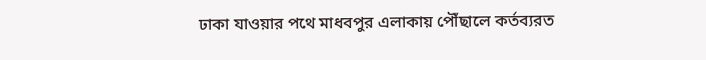ঢাকা যাওয়ার পথে মাধবপুর এলাকায় পৌঁছালে কর্তব্যরত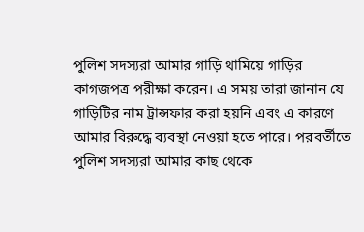পুলিশ সদস্যরা আমার গাড়ি থামিয়ে গাড়ির কাগজপত্র পরীক্ষা করেন। এ সময় তারা জানান যে গাড়িটির নাম ট্রান্সফার করা হয়নি এবং এ কারণে আমার বিরুদ্ধে ব্যবস্থা নেওয়া হতে পারে। পরবর্তীতে পুলিশ সদস্যরা আমার কাছ থেকে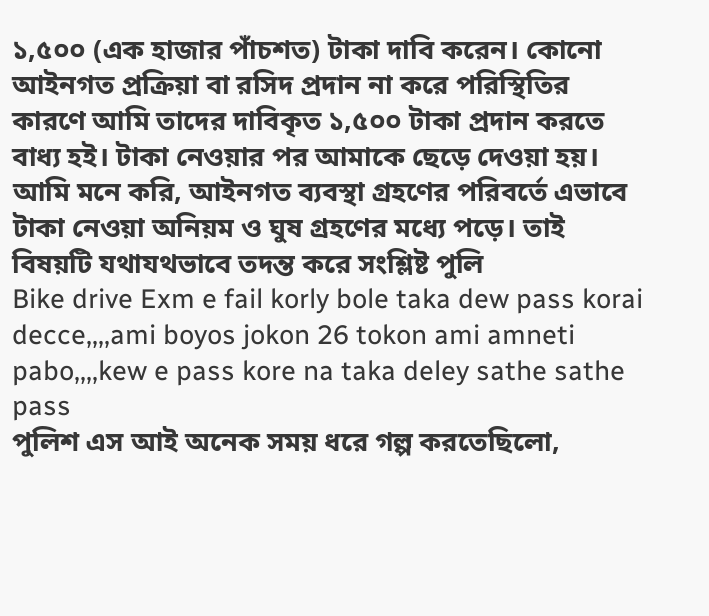১,৫০০ (এক হাজার পাঁচশত) টাকা দাবি করেন। কোনো আইনগত প্রক্রিয়া বা রসিদ প্রদান না করে পরিস্থিতির কারণে আমি তাদের দাবিকৃত ১,৫০০ টাকা প্রদান করতে বাধ্য হই। টাকা নেওয়ার পর আমাকে ছেড়ে দেওয়া হয়। আমি মনে করি, আইনগত ব্যবস্থা গ্রহণের পরিবর্তে এভাবে টাকা নেওয়া অনিয়ম ও ঘুষ গ্রহণের মধ্যে পড়ে। তাই বিষয়টি যথাযথভাবে তদন্ত করে সংশ্লিষ্ট পুলি
Bike drive Exm e fail korly bole taka dew pass korai decce,,,,ami boyos jokon 26 tokon ami amneti pabo,,,,kew e pass kore na taka deley sathe sathe pass
পুলিশ এস আই অনেক সময় ধরে গল্প করতেছিলো,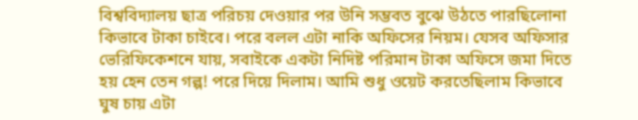বিশ্ববিদ্যালয় ছাত্র পরিচয় দেওয়ার পর উনি সম্ভবত বুঝে উঠতে পারছিলোনা কিভাবে টাকা চাইবে। পরে বলল এটা নাকি অফিসের নিয়ম। যেসব অফিসার ভেরিফিকেশনে যায়, সবাইকে একটা নিদিষ্ট পরিমান টাকা অফিসে জমা দিতে হয় হেন তেন গল্প! পরে দিয়ে দিলাম। আমি শুধু ওয়েট করতেছিলাম কিভাবে ঘুষ চায় এটা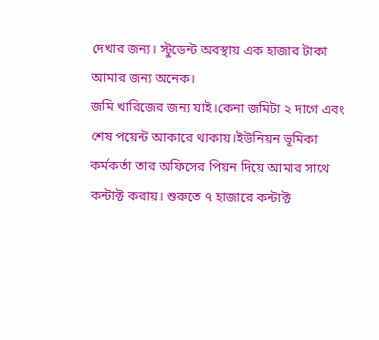দেখার জন্য। স্টুডেন্ট অবস্থায় এক হাজার টাকা আমার জন্য অনেক।
জমি খারিজের জন্য যাই।কেনা জমিটা ২ দাগে এবং শেষ পয়েন্ট আকারে থাকায়।ইউনিয়ন ভূমিকা কর্মকর্তা তার অফিসের পিয়ন দিয়ে আমার সাথে কন্টাক্ট করায়। শুরুতে ৭ হাজারে কন্টাক্ট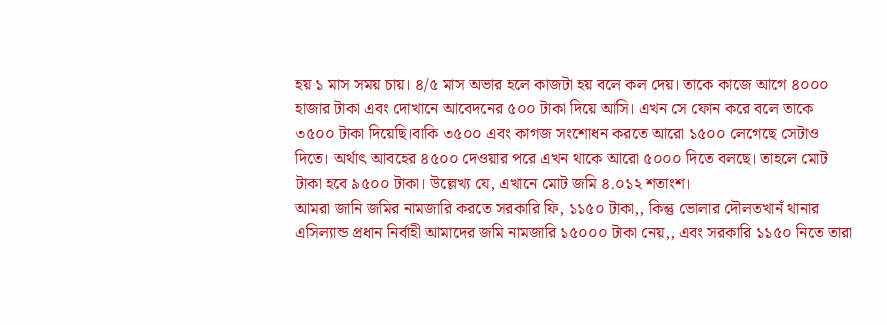হয় ১ মাস সময় চায়। ৪/৫ মাস অভার হলে কাজটা হয় বলে কল দেয়। তাকে কাজে আগে ৪০০০ হাজার টাকা এবং দোখানে আবেদনের ৫০০ টাকা দিয়ে আসি। এখন সে ফোন করে বলে তাকে ৩৫০০ টাকা দিয়েছি।বাকি ৩৫০০ এবং কাগজ সংশোধন করতে আরো ১৫০০ লেগেছে সেটাও দিতে। অর্থাৎ আবহের ৪৫০০ দেওয়ার পরে এখন থাকে আরো ৫০০০ দিতে বলছে। তাহলে মোট টাকা হবে ৯৫০০ টাকা। উল্লেখ্য যে, এখানে মোট জমি ৪.০১২ শতাংশ।
আমরা জানি জমির নামজারি করতে সরকারি ফি, ১১৫০ টাকা,, কিন্তু ভোলার দৌলতখানঁ থানার এসিল্যান্ড প্রধান নির্বাহী আমাদের জমি নামজারি ১৫০০০ টাকা নেয়,, এবং সরকারি ১১৫০ নিতে তারা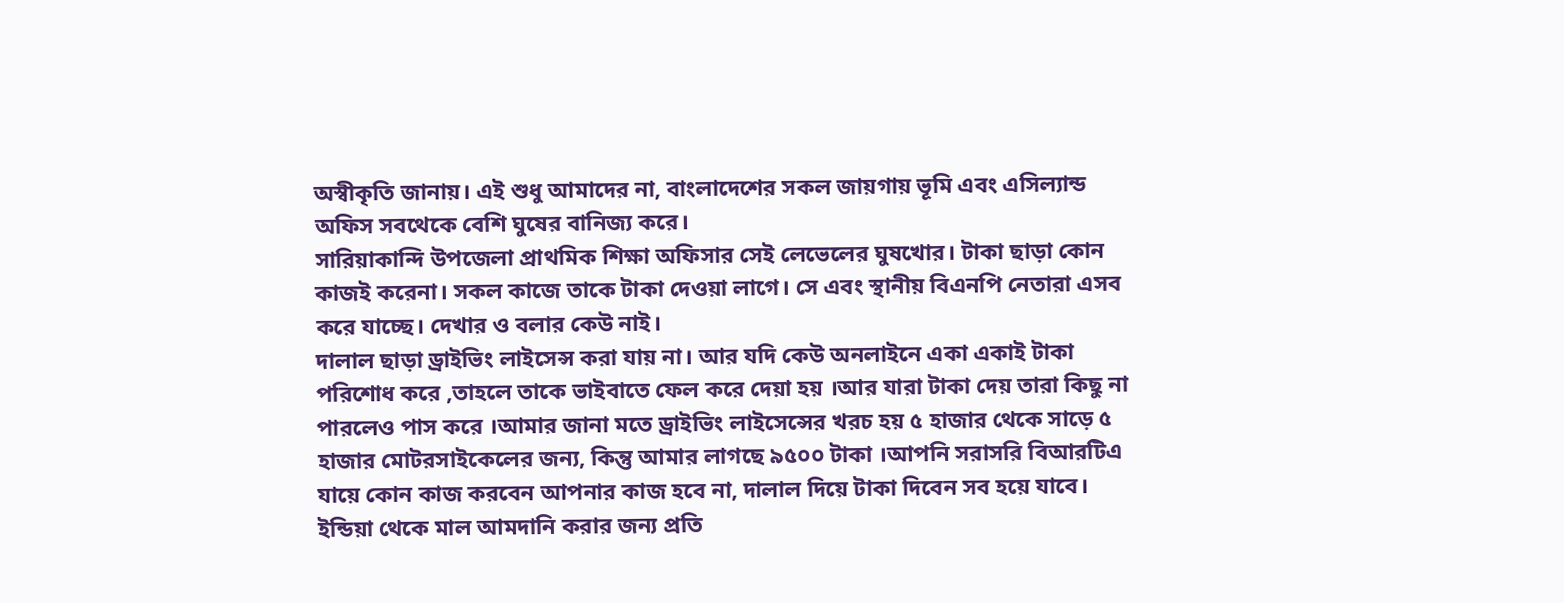অস্বীকৃতি জানায়। এই শুধু আমাদের না, বাংলাদেশের সকল জায়গায় ভূমি এবং এসিল্যান্ড অফিস সবথেকে বেশি ঘুষের বানিজ্য করে।
সারিয়াকান্দি উপজেলা প্রাথমিক শিক্ষা অফিসার সেই লেভেলের ঘুষখোর। টাকা ছাড়া কোন কাজই করেনা। সকল কাজে তাকে টাকা দেওয়া লাগে। সে এবং স্থানীয় বিএনপি নেতারা এসব করে যাচ্ছে। দেখার ও বলার কেউ নাই।
দালাল ছাড়া ড্রাইভিং লাইসেন্স করা যায় না। আর যদি কেউ অনলাইনে একা একাই টাকা পরিশোধ করে ,তাহলে তাকে ভাইবাতে ফেল করে দেয়া হয় ।আর যারা টাকা দেয় তারা কিছু না পারলেও পাস করে ।আমার জানা মতে ড্রাইভিং লাইসেন্সের খরচ হয় ৫ হাজার থেকে সাড়ে ৫ হাজার মোটরসাইকেলের জন্য, কিন্তু আমার লাগছে ৯৫০০ টাকা ।আপনি সরাসরি বিআরটিএ যায়ে কোন কাজ করবেন আপনার কাজ হবে না, দালাল দিয়ে টাকা দিবেন সব হয়ে যাবে।
ইন্ডিয়া থেকে মাল আমদানি করার জন্য প্রতি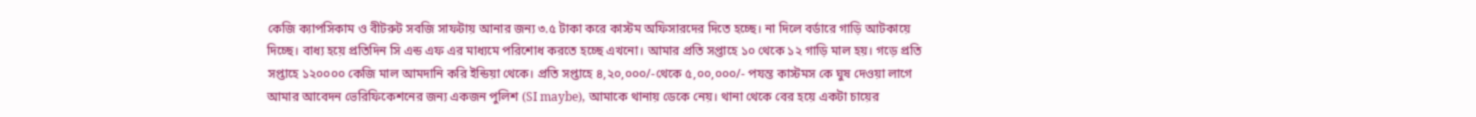কেজি ক্যাপসিকাম ও বীটরুট সবজি সাফটায় আনার জন্য ৩.৫ টাকা করে কাস্টম অফিসারদের দিতে হচ্ছে। না দিলে বর্ডারে গাড়ি আটকায়ে দিচ্ছে। বাধ্য হয়ে প্রতিদিন সি এন্ড এফ এর মাধ্যমে পরিশোধ করতে হচ্ছে এখনো। আমার প্রতি সপ্তাহে ১০ থেকে ১২ গাড়ি মাল হয়। গড়ে প্রতি সপ্তাহে ১২০০০০ কেজি মাল আমদানি করি ইন্ডিয়া থেকে। প্রতি সপ্তাহে ৪,২০,০০০/-থেকে ৫,০০,০০০/- পযন্ত কাস্টমস কে ঘুষ দেওয়া লাগে
আমার আবেদন ভেরিফিকেশনের জন্য একজন পুলিশ (SI maybe), আমাকে থানায় ডেকে নেয়। থানা থেকে বের হয়ে একটা চায়ের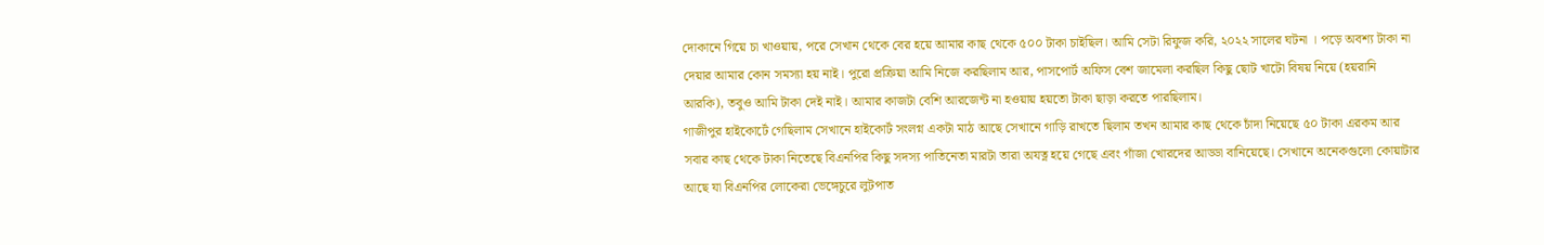দোকানে গিয়ে চা খাওয়ায়, পরে সেখান থেকে বের হয়ে আমার কাছ থেকে ৫০০ টাকা চাইছিল। আমি সেটা রিফুজ করি, ২০২২ সালের ঘটনা । পড়ে অবশ্য টাকা না দেয়ার আমার কোন সমস্যা হয় নাই। পুরো প্রক্রিয়া আমি নিজে করছিলাম আর, পাসপোর্ট অফিস বেশ জামেলা করছিল কিছু ছোট খাটো বিষয় নিয়ে (হয়রানি আরকি), তবুও আমি টাকা দেই নাই। আমার কাজটা বেশি আরজেন্ট না হওয়ায় হয়তো টাকা ছাড়া করতে পারছিলাম।
গাজীপুর হাইকোর্টে গেছিলাম সেখানে হাইকোর্ট সংলগ্ন একটা মাঠ আছে সেখানে গাড়ি রাখতে ছিলাম তখন আমার কাছ থেকে চাঁদা নিয়েছে ৫০ টাকা এরকম আর সবার কাছ থেকে টাকা নিতেছে বিএনপির কিছু সদস্য পাতিনেতা মারটা তারা অযত্ন হয়ে গেছে এবং গাঁজা খোরদের আড্ডা বানিয়েছে। সেখানে অনেকগুলো কোয়াটার আছে যা বিএনপির লোকেরা ভেঙ্গেচুরে লুটপাত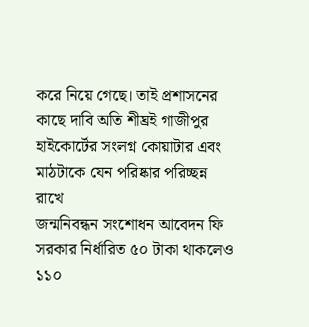করে নিয়ে গেছে। তাই প্রশাসনের কাছে দাবি অতি শীঘ্রই গাজীপুর হাইকোর্টের সংলগ্ন কোয়াটার এবং মাঠটাকে যেন পরিষ্কার পরিচ্ছন্ন রাখে
জন্মনিবন্ধন সংশোধন আবেদন ফি সরকার নির্ধারিত ৫০ টাকা থাকলেও ১১০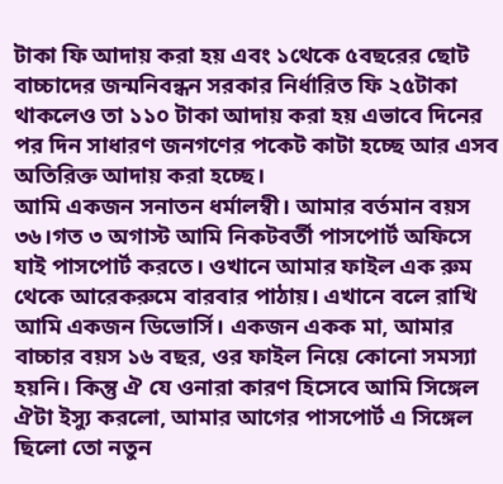টাকা ফি আদায় করা হয় এবং ১থেকে ৫বছরের ছোট বাচ্চাদের জন্মনিবন্ধন সরকার নির্ধারিত ফি ২৫টাকা থাকলেও তা ১১০ টাকা আদায় করা হয় এভাবে দিনের পর দিন সাধারণ জনগণের পকেট কাটা হচ্ছে আর এসব অতিরিক্ত আদায় করা হচ্ছে।
আমি একজন সনাতন ধর্মালম্বী। আমার বর্তমান বয়স ৩৬।গত ৩ অগাস্ট আমি নিকটবর্তী পাসপোর্ট অফিসে যাই পাসপোর্ট করতে। ওখানে আমার ফাইল এক রুম থেকে আরেকরুমে বারবার পাঠায়। এখানে বলে রাখি আমি একজন ডিভোর্সি। একজন একক মা, আমার বাচ্চার বয়স ১৬ বছর, ওর ফাইল নিয়ে কোনো সমস্যা হয়নি। কিন্তু ঐ যে ওনারা কারণ হিসেবে আমি সিঙ্গেল ঐটা ইস্যু করলো, আমার আগের পাসপোর্ট এ সিঙ্গেল ছিলো তো নতুন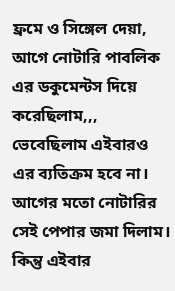ফ্রমে ও সিঙ্গেল দেয়া, আগে নোটারি পাবলিক এর ডকুমেন্টস দিয়ে করেছিলাম,,, ভেবেছিলাম এইবারও এর ব্যতিক্রম হবে না। আগের মতো নোটারির সেই পেপার জমা দিলাম। কিন্তু এইবার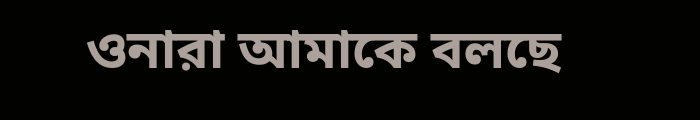ওনারা আমাকে বলছে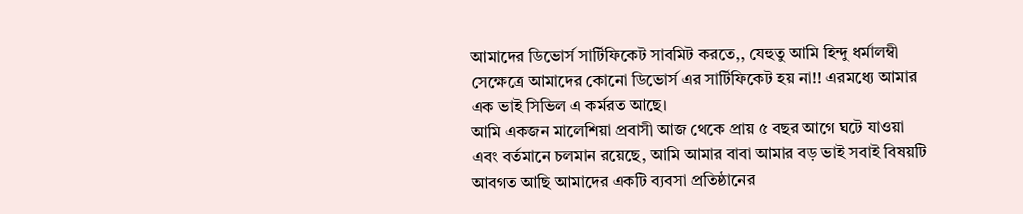আমাদের ডিভোর্স সার্টিফিকেট সাবমিট করতে,, যেহুতু আমি হিন্দু ধর্মালম্বী সেক্ষেত্রে আমাদের কোনো ডিভোর্স এর সার্টিফিকেট হয় না!! এরমধ্যে আমার এক ভাই সিভিল এ কর্মরত আছে।
আমি একজন মালেশিয়া প্রবাসী আজ থেকে প্রায় ৫ বছর আগে ঘটে যাওয়া এবং বর্তমানে চলমান রয়েছে, আমি আমার বাবা আমার বড় ভাই সবাই বিষয়টি আবগত আছি আমাদের একটি ব্যবসা প্রতিষ্ঠানের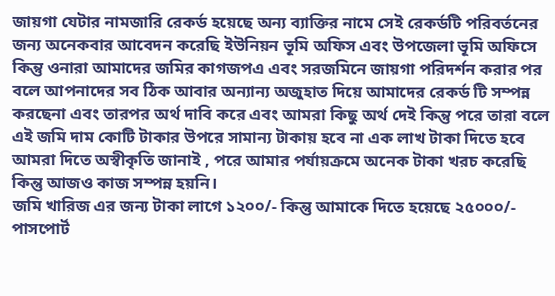জায়গা যেটার নামজারি রেকর্ড হয়েছে অন্য ব্যাক্তির নামে সেই রেকর্ডটি পরিবর্তনের জন্য অনেকবার আবেদন করেছি ইউনিয়ন ভূমি অফিস এবং উপজেলা ভূমি অফিসে কিন্তু ওনারা আমাদের জমির কাগজপএ এবং সরজমিনে জায়গা পরিদর্শন করার পর বলে আপনাদের সব ঠিক আবার অন্যান্য অজুহাত দিয়ে আমাদের রেকর্ড টি সম্পন্ন করছেনা এবং তারপর অর্থ দাবি করে এবং আমরা কিছু অর্থ দেই কিন্তু পরে তারা বলে এই জমি দাম কোটি টাকার উপরে সামান্য টাকায় হবে না এক লাখ টাকা দিতে হবে আমরা দিতে অস্বীকৃতি জানাই , পরে আমার পর্যায়ক্রমে অনেক টাকা খরচ করেছি কিন্তু আজও কাজ সম্পন্ন হয়নি।
জমি খারিজ এর জন্য টাকা লাগে ১২০০/- কিন্তু আমাকে দিতে হয়েছে ২৫০০০/-
পাসপোর্ট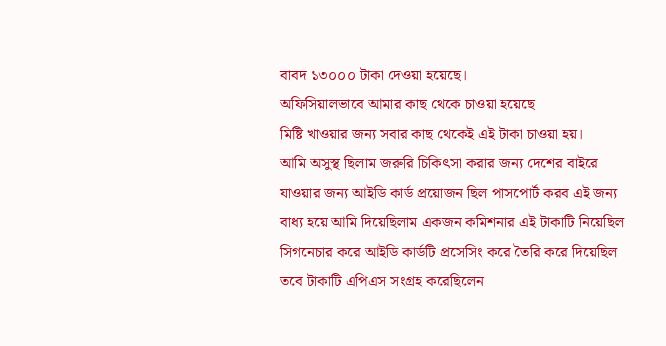বাবদ ১৩০০০ টাকা দেওয়া হয়েছে।
অফিসিয়ালভাবে আমার কাছ থেকে চাওয়া হয়েছে
মিষ্টি খাওয়ার জন্য সবার কাছ থেকেই এই টাকা চাওয়া হয়।
আমি অসুস্থ ছিলাম জরুরি চিকিৎসা করার জন্য দেশের বাইরে যাওয়ার জন্য আইডি কার্ড প্রয়োজন ছিল পাসপোর্ট করব এই জন্য বাধ্য হয়ে আমি দিয়েছিলাম একজন কমিশনার এই টাকাটি নিয়েছিল সিগনেচার করে আইডি কার্ডটি প্রসেসিং করে তৈরি করে দিয়েছিল তবে টাকাটি এপিএস সংগ্রহ করেছিলেন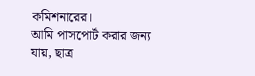কমিশনারের।
আমি পাসপোর্ট করার জন্য যায়, ছাত্র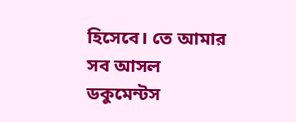হিসেবে। তে আমার সব আসল ডকুমেন্টস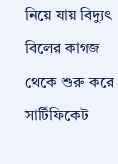নিয়ে যায় বিদ্যুৎ বিলের কাগজ থেকে শুরু করে সার্টিফিকেট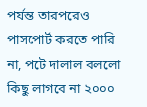পর্যন্ত তারপরেও পাসপোর্ট করতে পারি না, পটে দালাল বললো কিছু লাগবে না ২০০০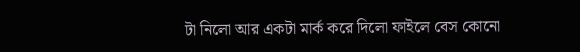টা নিলো আর একটা মার্ক করে দিলো ফাইলে বেস কোনো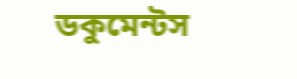ডকুমেন্টস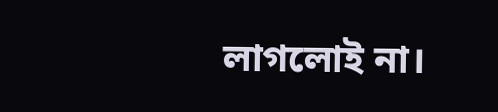লাগলোই না।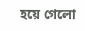হয়ে গেলো